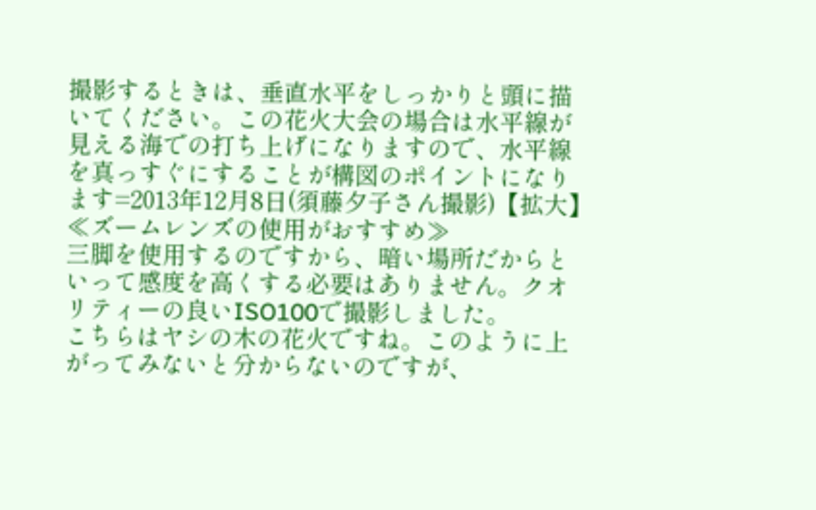撮影するときは、垂直水平をしっかりと頭に描いてください。この花火大会の場合は水平線が見える海での打ち上げになりますので、水平線を真っすぐにすることが構図のポイントになります=2013年12月8日(須藤夕子さん撮影)【拡大】
≪ズームレンズの使用がおすすめ≫
三脚を使用するのですから、暗い場所だからといって感度を高くする必要はありません。クオリティーの良いISO100で撮影しました。
こちらはヤシの木の花火ですね。このように上がってみないと分からないのですが、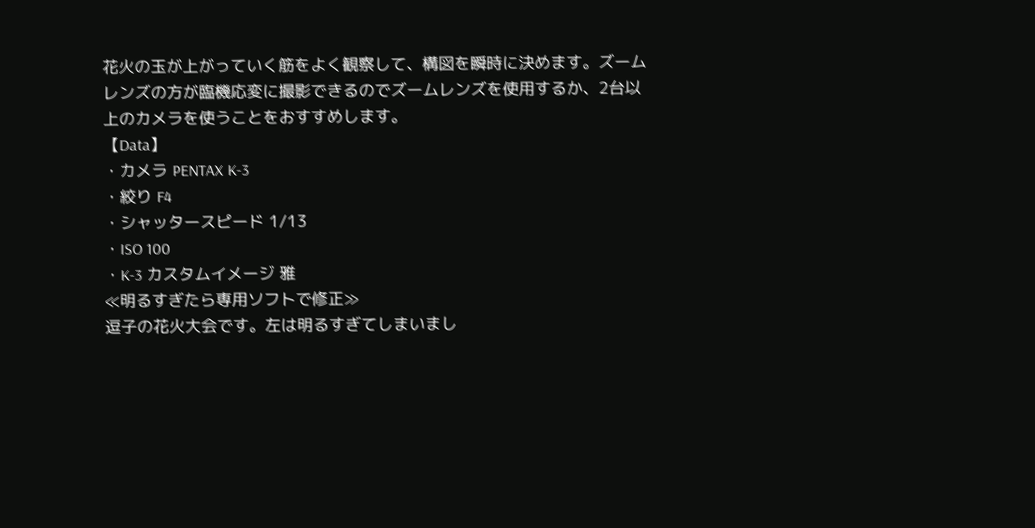花火の玉が上がっていく筋をよく観察して、構図を瞬時に決めます。ズームレンズの方が臨機応変に撮影できるのでズームレンズを使用するか、2台以上のカメラを使うことをおすすめします。
【Data】
・カメラ PENTAX K-3
・絞り F4
・シャッタースピード 1/13
・ISO 100
・K-3 カスタムイメージ 雅
≪明るすぎたら専用ソフトで修正≫
逗子の花火大会です。左は明るすぎてしまいまし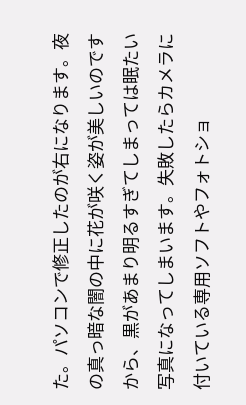た。パソコンで修正したのが右になります。夜の真っ暗な闇の中に花が咲く姿が美しいのですから、黒があまり明るすぎてしまっては眠たい写真になってしまいます。失敗したらカメラに付いている専用ソフトやフォトショ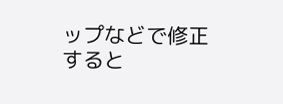ップなどで修正すると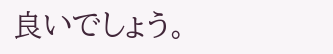良いでしょう。